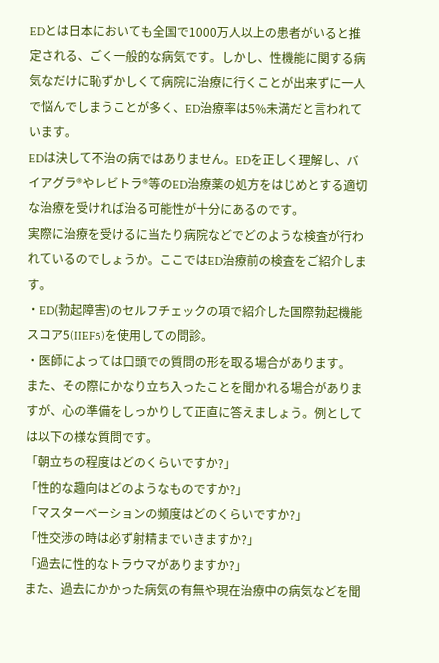EDとは日本においても全国で1000万人以上の患者がいると推定される、ごく一般的な病気です。しかし、性機能に関する病気なだけに恥ずかしくて病院に治療に行くことが出来ずに一人で悩んでしまうことが多く、ED治療率は5%未満だと言われています。
EDは決して不治の病ではありません。EDを正しく理解し、バイアグラ®やレビトラ®等のED治療薬の処方をはじめとする適切な治療を受ければ治る可能性が十分にあるのです。
実際に治療を受けるに当たり病院などでどのような検査が行われているのでしょうか。ここではED治療前の検査をご紹介します。
・ED(勃起障害)のセルフチェックの項で紹介した国際勃起機能スコア5(IIEF5)を使用しての問診。
・医師によっては口頭での質問の形を取る場合があります。
また、その際にかなり立ち入ったことを聞かれる場合がありますが、心の準備をしっかりして正直に答えましょう。例としては以下の様な質問です。
「朝立ちの程度はどのくらいですか?」
「性的な趣向はどのようなものですか?」
「マスターベーションの頻度はどのくらいですか?」
「性交渉の時は必ず射精までいきますか?」
「過去に性的なトラウマがありますか?」
また、過去にかかった病気の有無や現在治療中の病気などを聞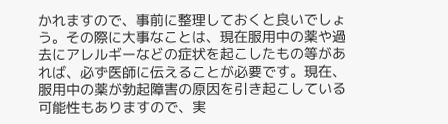かれますので、事前に整理しておくと良いでしょう。その際に大事なことは、現在服用中の薬や過去にアレルギーなどの症状を起こしたもの等があれば、必ず医師に伝えることが必要です。現在、服用中の薬が勃起障害の原因を引き起こしている可能性もありますので、実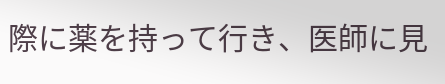際に薬を持って行き、医師に見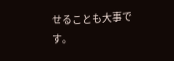せることも大事です。